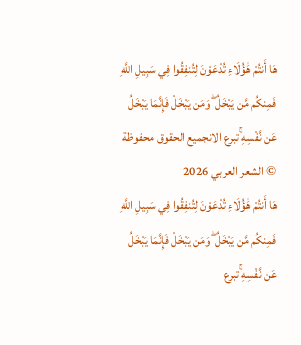هَا أَنتُمْ هَٰؤُلَاءِ تُدْعَوْنَ لِتُنفِقُوا فِي سَبِيلِ اللَّهِ فَمِنكُم مَّن يَبْخَلُ ۖ وَمَن يَبْخَلْ فَإِنَّمَا يَبْخَلُ عَن نَّفْسِهِ ۚتبرع الانجميع الحقوق محفوظة © الشعر العربي 2026
هَا أَنتُمْ هَٰؤُلَاءِ تُدْعَوْنَ لِتُنفِقُوا فِي سَبِيلِ اللَّهِ فَمِنكُم مَّن يَبْخَلُ ۖ وَمَن يَبْخَلْ فَإِنَّمَا يَبْخَلُ عَن نَّفْسِهِ ۚتبرع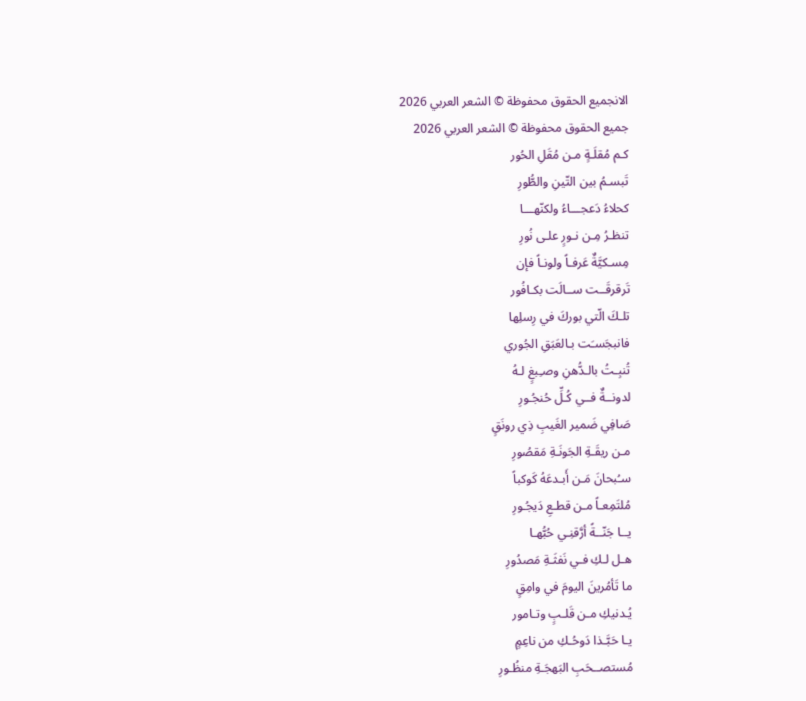الانجميع الحقوق محفوظة © الشعر العربي 2026
جميع الحقوق محفوظة © الشعر العربي 2026
كـم مُقلَـةٍ مـن مُقَلِ الحُور
تَبسـمُ بين التّينِ والطُّورِ
كحلاءُ دَعجـــاءُ ولكنّهـــا
تنظـرُ مِـن نـورٍ علـى نُورِ
مِسـكيَّةٌ عَرفـاً ولونـاً فإن
تَرقرقَــت ســالَت بكـافُور
تلـكَ الّتي بوركَ في رِسلِها
فانبجَسـَت بـالعَبَقِ الجُوري
تُنبِـتُ بالـدُّهنِ وصـِبغٍ لـهُ
لدونــةٌ فــي كُـلِّ حُنجُـورِ
صَافِي ضَمير الغَيبِ ذِي رونَقٍ
مـن ريقَـةِ الجَونَـةِ مَقصُورِ
سـُبحانَ مَـن أَبـدعَهُ كَوكباً
مُلتَمِعـاً مـن قطـعِ دَيجُـورِ
يــا جَنّــةً أرَّقنِـي حُبُّهـا
هـل لـكِ فـي نَفثَـةِ مَصدُورِ
ما تَأمُرينَ اليومَ في وامِقٍ
يُـدنيكِ مـن قَلـبٍ وتـامور
يـا حَبَّـذا دَوحُـكِ من ناعِمٍ
مُستصــحَبِ البَهجَـةِ منظُـورِ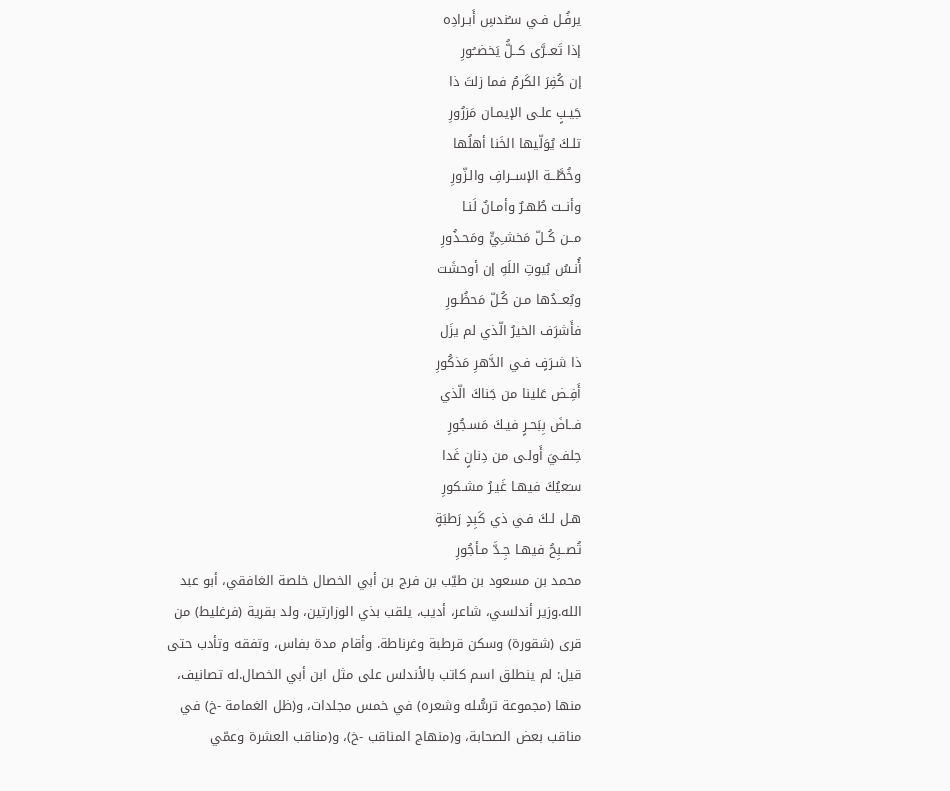يرفُـل فـي سـُندسِ أَبـرادِه
إذا تَعــرَّى كــلُّ يَخضــُورِ
إن كُفِرَ الكَرمُ فما زلتَ ذا
جَيـبٍ علـى الإيمـان مَزرُورِ
تلـكَ يُوَلّيها الخَنا أهلُها
وخُطَّــة الإســرافِ والـزّورِ
وأنــت طُهـرٌ وأمـانٌ لَنـا
مــن كُــلّ مَخشـِيٍّ ومَحـذُورِ
أُنـسُ بُيوتِ اللَهِ إن أوحشَت
وبُعــدُها مـن كُـلّ مَحظُـورِ
فأَشرَف الخيرُ الّذي لم يزَل
ذا شـرَفٍ فـي الدَّهرِ مَذكُورِ
أَفِـض عَلينا من جَناكَ الّذي
فــاضَ بِبَحـرٍ فيـكَ مَسـجُورِ
حِلفـيَ أَولـى من دِنانٍ غَدا
سـَعيُكَ فيهـا غَيـرُ مشـكورِ
هـل لـكَ فـي ذي كَبِدٍ رَطبَةٍ
تُصــبِحُ فيهـا جِـدَّ مـأجُورِ
محمد بن مسعود بن طيّب بن فرج بن أبي الخصال خلصة الغافقي، أبو عبد الله.وزير أندلسي، شاعر، أديب، يلقب بذي الوزارتين، ولد بقرية (فرغليط) من قرى (شقورة) وسكن قرطبة وغرناطة. وأقام مدة بفاس، وتفقه وتأدب حتى قيل: لم ينطلق اسم كاتب بالأندلس على مثل ابن أبي الخصال.له تصانيف، منها (مجموعة ترسُّله وشعره) في خمس مجلدات، و(ظل الغمامة -خ) في مناقب بعض الصحابة، و(منهاج المناقب -خ)، و(مناقب العشرة وعمّي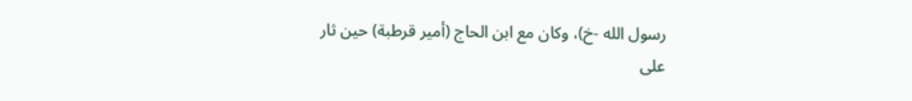رسول الله -خ)، وكان مع ابن الحاج (أمير قرطبة) حين ثار على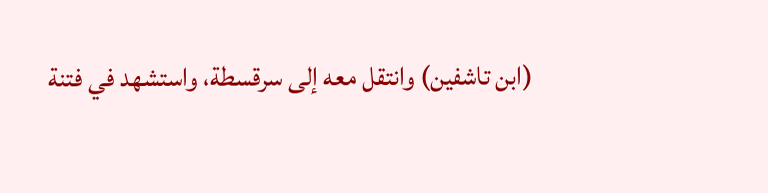(ابن تاشفين) وانتقل معه إلى سرقسطة، واستشهد في فتنة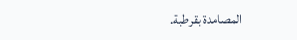المصامدة بقرطبة.